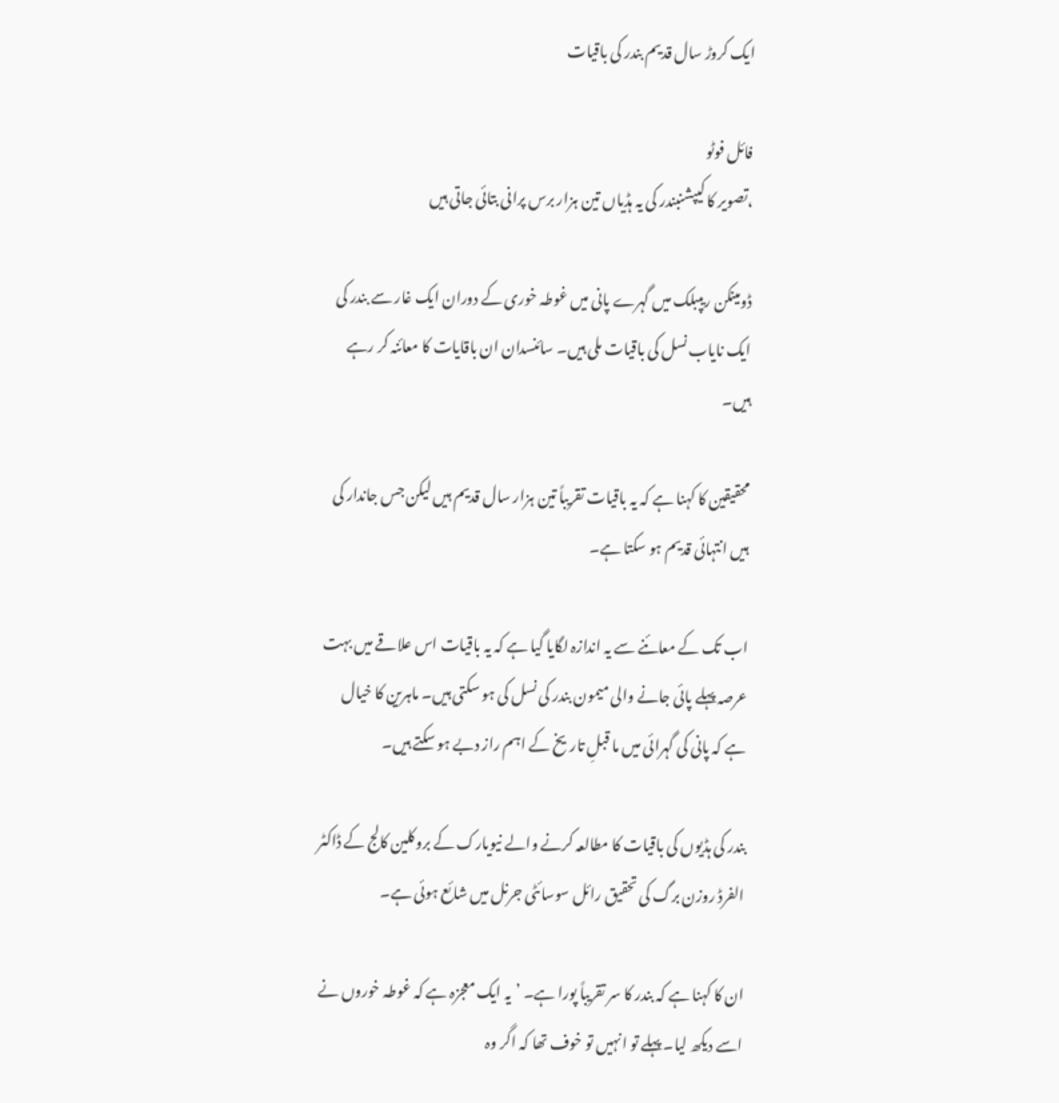ایک کروڑ سال قدیم بندر کی باقیات

فائل فوٹو
،تصویر کا کیپشنبندر کی یہ ہڈیاں تین ہزار برس پرانی بتائی جاتی ہیں

ڈومینکن ریپبلک میں گہرے پانی میں غوطہ خوری کے دوران ایک غار سے بندر کی ایک نایاب نسل کی باقیات ملی ہیں۔ سائنسدان ان باقایات کا معائنہ کر رہے ہیں۔

محقیقین کا کہنا ہے کہ یہ باقیات تقریباً تین ہزار سال قدیم ہیں لیکن جس جاندار کی ہیں انتہائی قدیم ہو سکتا ہے۔

اب تک کے معائنے سے یہ اندازہ لگایا گیا ہے کہ یہ باقیات اس علاقے میں بہت عرصہ پہلے پائی جانے والی میمون بندر کی نسل کی ہو سکتی ہیں۔ ماہرین کا خیال ہے کہ پانی کی گہرائی میں ما قبلِ تاریخ کے اہم راز دبے ہو سکتے ہیں۔

بندر کی ہڈیوں کی باقیات کا مطالعہ کرنے والے نیویارک کے بروکلین کالج کے ڈاکٹر الفرڈ روزن برگ کی تحقیق رائل سوسائٹی جرنل میں شائع ہوئی ہے۔

ان کا کہنا ہے کہ بندر کا سر تقریباً پورا ہے۔ ’یہ ایک معجزہ ہے کہ غوطہ خوروں نے اسے دیکھ لیا۔ پہلے تو انہیں تو خوف تھا کہ اگر وہ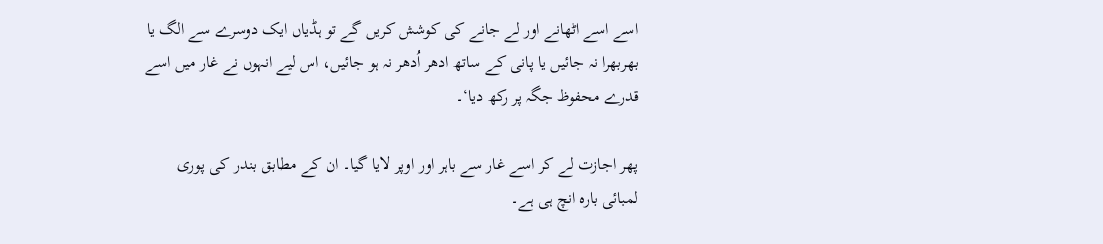اسے اسے اٹھانے اور لے جانے کی کوشش کریں گے تو ہڈیاں ایک دوسرے سے الگ یا بھربھرا نہ جائیں یا پانی کے ساتھ ادھر اُدھر نہ ہو جائیں، اس لیے انہوں نے غار میں اسے قدرے محفوظ جگہ پر رکھ دیا‘۔

پھر اجازت لے کر اسے غار سے باہر اور اوپر لایا گیا۔ ان کے مطابق بندر کی پوری لمبائی بارہ انچ ہی ہے۔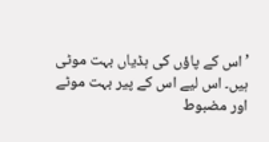’اس کے پاؤں کی ہڈیاں بہت موٹی ہیں۔ اس لیے اس کے پیر بہت موٹے اور مضبوط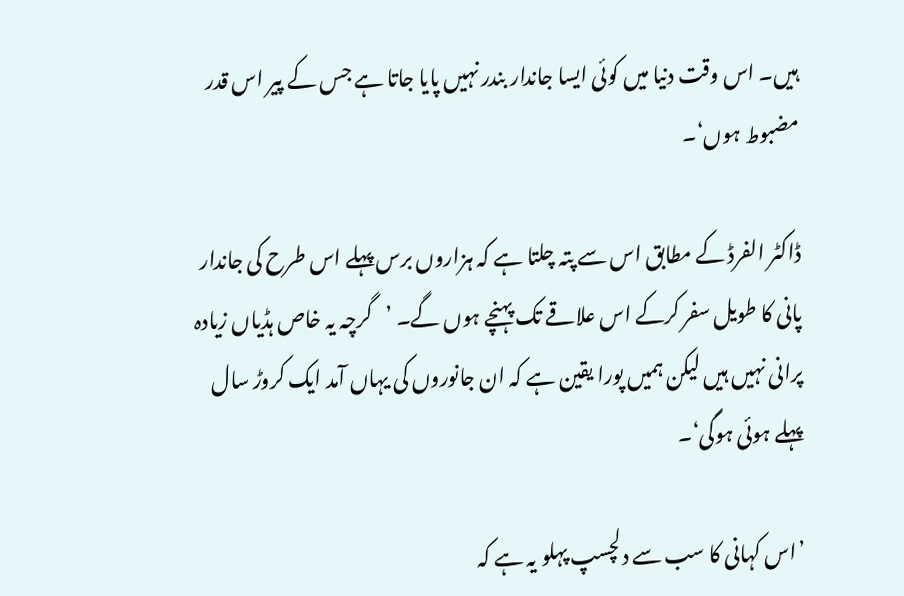ہیں۔ اس وقت دنیا میں کوئی ایسا جاندار بندر نہیں پایا جاتا ہے جس کے پیر اس قدر مضبوط ہوں‘۔

ڈاکٹر الفرڈ کے مطابق اس سے پتہ چلتا ہے کہ ہزاروں برس پہلے اس طرح کی جاندار پانی کا طویل سفر کرکے اس علاقے تک پہنچے ہوں گے۔ ’گرچہ یہ خاص ہڈیاں زیادہ پرانی نہیں ہیں لیکن ہمیں پورا یقین ہے کہ ان جانوروں کی یہاں آمد ایک کروڑ سال پہلے ہوئی ہوگی‘۔

’اس کہانی کا سب سے دلچسپ پہلو یہ ہے کہ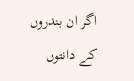اگر ان بندروں کے دانتوں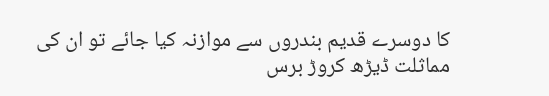کا دوسرے قدیم بندروں سے موازنہ کیا جائے تو ان کی مماثلت ڈیڑھ کروڑ برس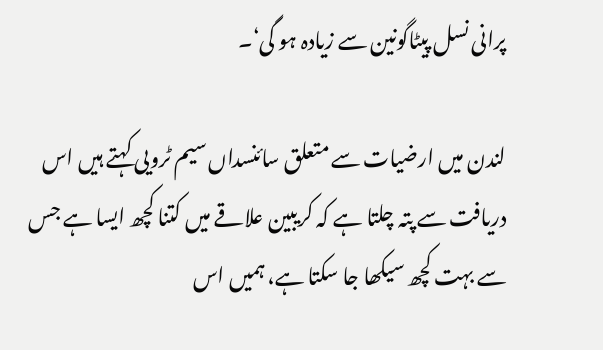پرانی نسل پیٹاگونین سے زیادہ ہو گی‘۔

لندن میں ارضیات سے متعلق سائنسداں سیم ٹرویی کہتے ہیں اس دریافت سے پتہ چلتا ہے کہ کریبین علاقے میں کتنا کچھ ایسا ہے جس سے بہت کچھ سیکھا جا سکتا ہے، ہمیں اس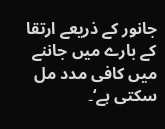جانور کے ذریعے ارتقا کے بارے میں جاننے میں کافی مدد مل سکتی ہے‘۔